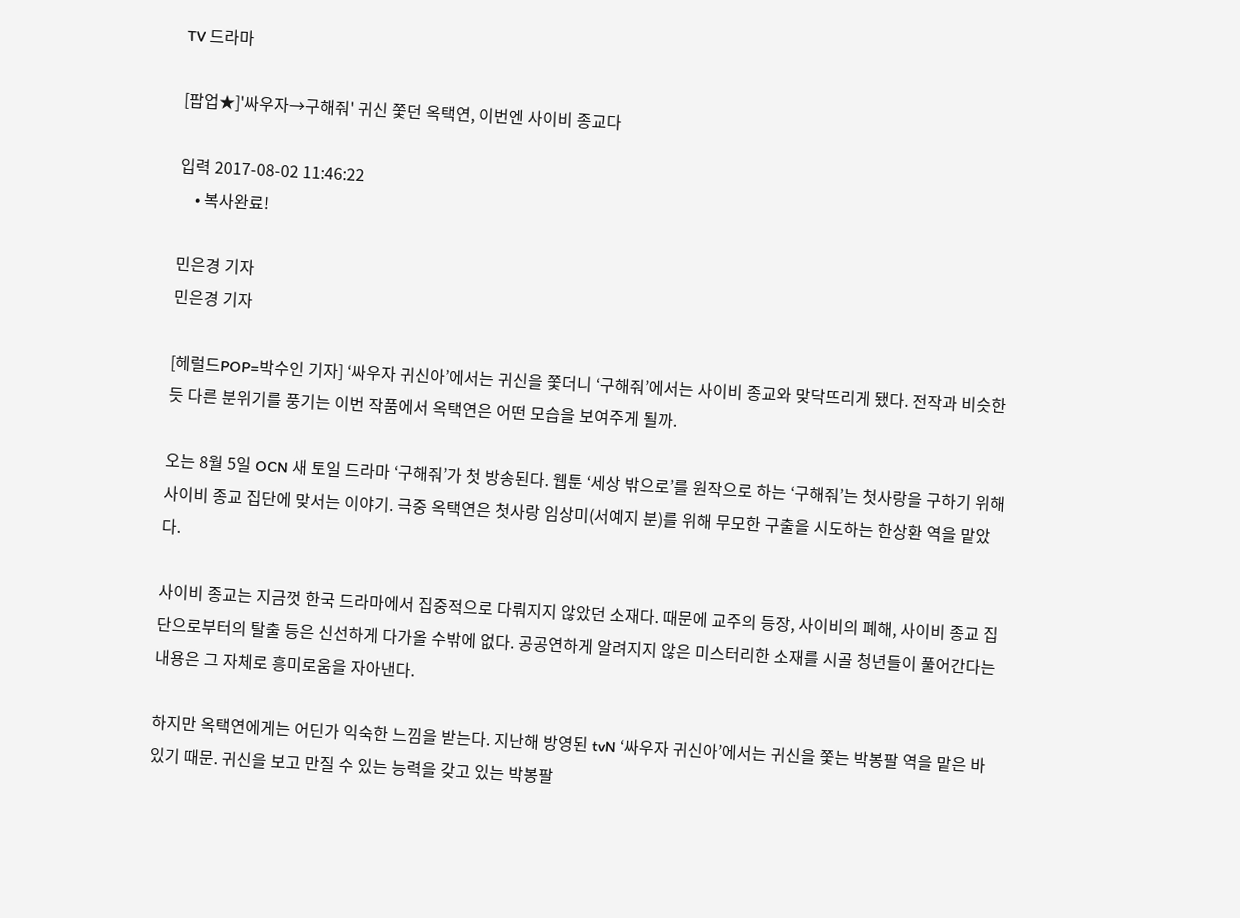TV 드라마

[팝업★]'싸우자→구해줘' 귀신 쫓던 옥택연, 이번엔 사이비 종교다

입력 2017-08-02 11:46:22
    • 복사완료!

민은경 기자
민은경 기자

[헤럴드POP=박수인 기자] ‘싸우자 귀신아’에서는 귀신을 쫓더니 ‘구해줘’에서는 사이비 종교와 맞닥뜨리게 됐다. 전작과 비슷한 듯 다른 분위기를 풍기는 이번 작품에서 옥택연은 어떤 모습을 보여주게 될까.

오는 8월 5일 OCN 새 토일 드라마 ‘구해줘’가 첫 방송된다. 웹툰 ‘세상 밖으로’를 원작으로 하는 ‘구해줘’는 첫사랑을 구하기 위해 사이비 종교 집단에 맞서는 이야기. 극중 옥택연은 첫사랑 임상미(서예지 분)를 위해 무모한 구출을 시도하는 한상환 역을 맡았다.

사이비 종교는 지금껏 한국 드라마에서 집중적으로 다뤄지지 않았던 소재다. 때문에 교주의 등장, 사이비의 폐해, 사이비 종교 집단으로부터의 탈출 등은 신선하게 다가올 수밖에 없다. 공공연하게 알려지지 않은 미스터리한 소재를 시골 청년들이 풀어간다는 내용은 그 자체로 흥미로움을 자아낸다.

하지만 옥택연에게는 어딘가 익숙한 느낌을 받는다. 지난해 방영된 tvN ‘싸우자 귀신아’에서는 귀신을 쫓는 박봉팔 역을 맡은 바 있기 때문. 귀신을 보고 만질 수 있는 능력을 갖고 있는 박봉팔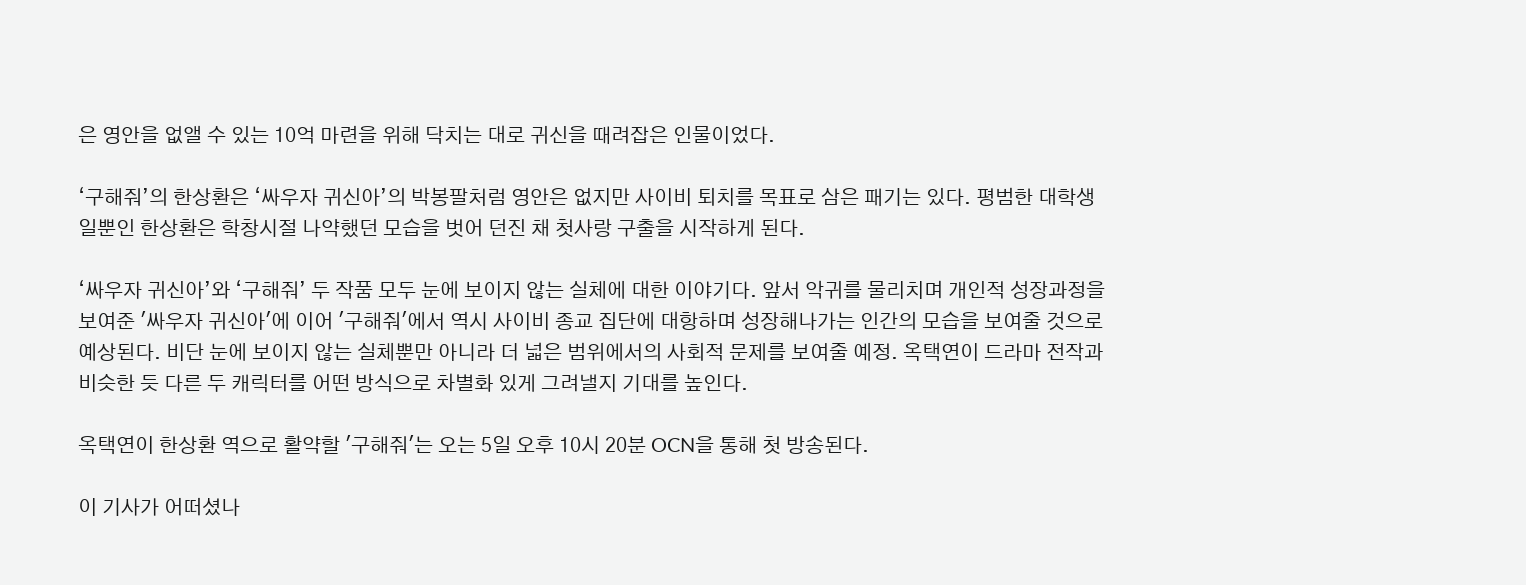은 영안을 없앨 수 있는 10억 마련을 위해 닥치는 대로 귀신을 때려잡은 인물이었다.

‘구해줘’의 한상환은 ‘싸우자 귀신아’의 박봉팔처럼 영안은 없지만 사이비 퇴치를 목표로 삼은 패기는 있다. 평범한 대학생일뿐인 한상환은 학창시절 나약했던 모습을 벗어 던진 채 첫사랑 구출을 시작하게 된다.

‘싸우자 귀신아’와 ‘구해줘’ 두 작품 모두 눈에 보이지 않는 실체에 대한 이야기다. 앞서 악귀를 물리치며 개인적 성장과정을 보여준 '싸우자 귀신아'에 이어 '구해줘'에서 역시 사이비 종교 집단에 대항하며 성장해나가는 인간의 모습을 보여줄 것으로 예상된다. 비단 눈에 보이지 않는 실체뿐만 아니라 더 넓은 범위에서의 사회적 문제를 보여줄 예정. 옥택연이 드라마 전작과 비슷한 듯 다른 두 캐릭터를 어떤 방식으로 차별화 있게 그려낼지 기대를 높인다.

옥택연이 한상환 역으로 활약할 '구해줘'는 오는 5일 오후 10시 20분 OCN을 통해 첫 방송된다.

이 기사가 어떠셨나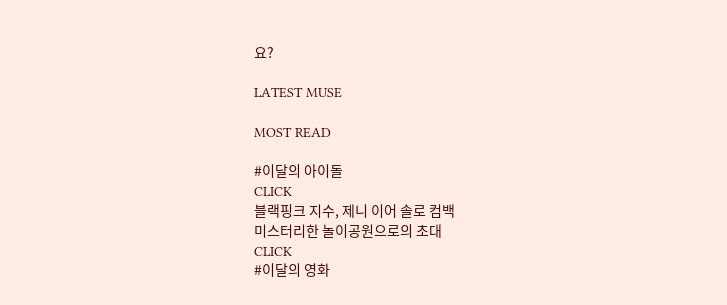요?

LATEST MUSE

MOST READ

#이달의 아이돌
CLICK
블랙핑크 지수, 제니 이어 솔로 컴백
미스터리한 놀이공원으로의 초대
CLICK
#이달의 영화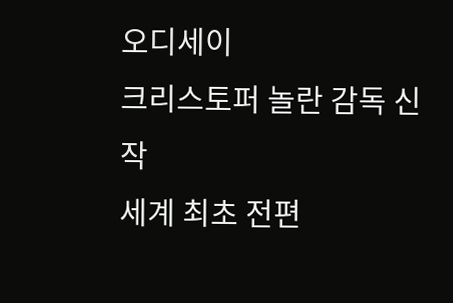오디세이
크리스토퍼 놀란 감독 신작
세계 최초 전편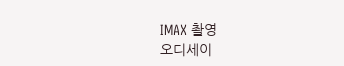IMAX 촬영
오디세이